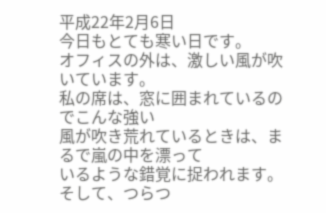平成22年2月6日
今日もとても寒い日です。
オフィスの外は、激しい風が吹いています。
私の席は、窓に囲まれているのでこんな強い
風が吹き荒れているときは、まるで嵐の中を漂って
いるような錯覚に捉われます。
そして、つらつ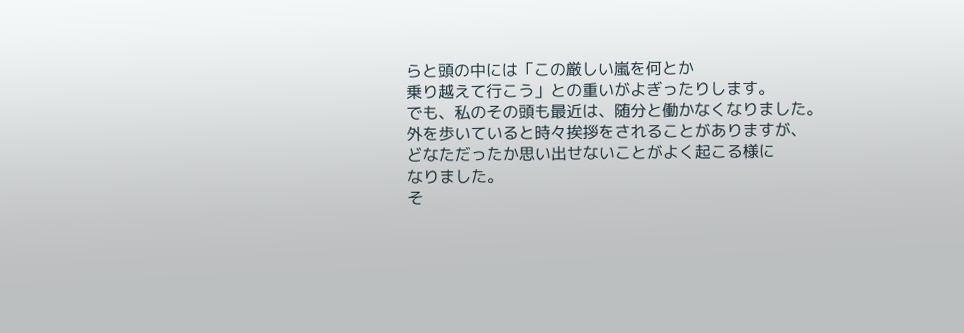らと頭の中には「この厳しい嵐を何とか
乗り越えて行こう」との重いがよぎったりします。
でも、私のその頭も最近は、随分と働かなくなりました。
外を歩いていると時々挨拶をされることがありますが、
どなただったか思い出せないことがよく起こる様に
なりました。
そ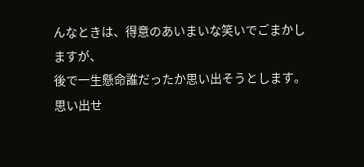んなときは、得意のあいまいな笑いでごまかしますが、
後で一生懸命誰だったか思い出そうとします。
思い出せ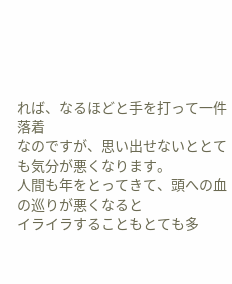れば、なるほどと手を打って一件落着
なのですが、思い出せないととても気分が悪くなります。
人間も年をとってきて、頭への血の巡りが悪くなると
イライラすることもとても多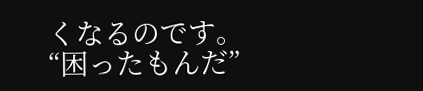くなるのです。
“困ったもんだ”